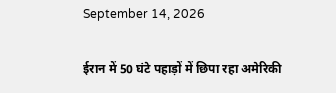September 14, 2026

ईरान में 50 घंटे पहाड़ों में छिपा रहा अमेरिकी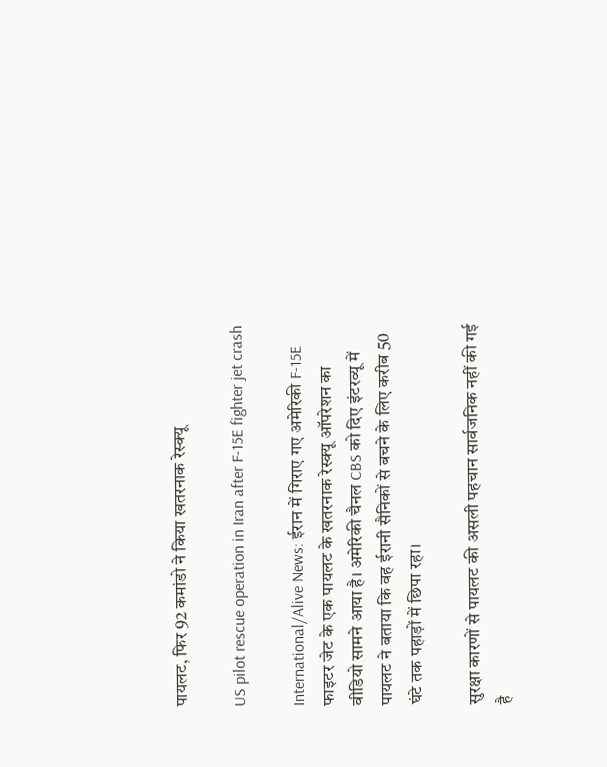पायलट, फिर 92 कमांडो ने किया खतरनाक रेस्क्यू

US pilot rescue operation in Iran after F-15E fighter jet crash

International/Alive News: ईरान में गिराए गए अमेरिकी F-15E फाइटर जेट के एक पायलट के खतरनाक रेस्क्यू ऑपरेशन का वीडियो सामने आया है। अमेरिकी चैनल CBS को दिए इंटरव्यू में पायलट ने बताया कि वह ईरानी सैनिकों से बचने के लिए करीब 50 घंटे तक पहाड़ों में छिपा रहा।

सुरक्षा कारणों से पायलट की असली पहचान सार्वजनिक नहीं की गई है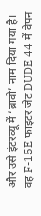और उसे इंटरव्यू में ‘ब्रावो’ नाम दिया गया है। वह F-15E फाइटर जेट DUDE 44 में वेपन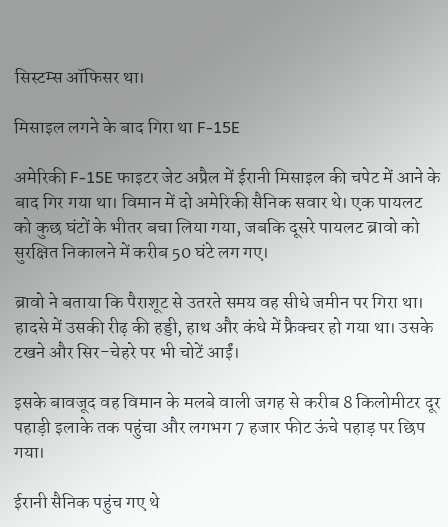सिस्टम्स ऑफिसर था।

मिसाइल लगने के बाद गिरा था F-15E

अमेरिकी F-15E फाइटर जेट अप्रैल में ईरानी मिसाइल की चपेट में आने के बाद गिर गया था। विमान में दो अमेरिकी सैनिक सवार थे। एक पायलट को कुछ घंटों के भीतर बचा लिया गया, जबकि दूसरे पायलट ब्रावो को सुरक्षित निकालने में करीब 50 घंटे लग गए।

ब्रावो ने बताया कि पैराशूट से उतरते समय वह सीधे जमीन पर गिरा था। हादसे में उसकी रीढ़ की हड्डी, हाथ और कंधे में फ्रैक्चर हो गया था। उसके टखने और सिर-चेहरे पर भी चोटें आईं।

इसके बावजूद वह विमान के मलबे वाली जगह से करीब 8 किलोमीटर दूर पहाड़ी इलाके तक पहुंचा और लगभग 7 हजार फीट ऊंचे पहाड़ पर छिप गया।

ईरानी सैनिक पहुंच गए थे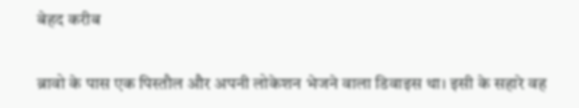बेहद करीब

ब्रावो के पास एक पिस्तौल और अपनी लोकेशन भेजने वाला डिवाइस था। इसी के सहारे वह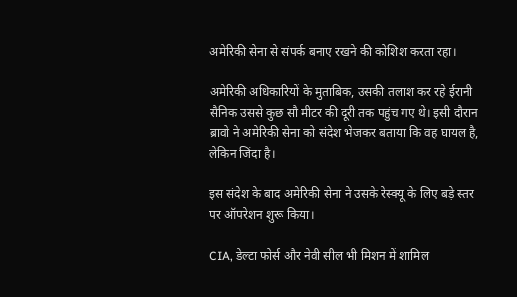अमेरिकी सेना से संपर्क बनाए रखने की कोशिश करता रहा।

अमेरिकी अधिकारियों के मुताबिक, उसकी तलाश कर रहे ईरानी सैनिक उससे कुछ सौ मीटर की दूरी तक पहुंच गए थे। इसी दौरान ब्रावो ने अमेरिकी सेना को संदेश भेजकर बताया कि वह घायल है, लेकिन जिंदा है।

इस संदेश के बाद अमेरिकी सेना ने उसके रेस्क्यू के लिए बड़े स्तर पर ऑपरेशन शुरू किया।

CIA, डेल्टा फोर्स और नेवी सील भी मिशन में शामिल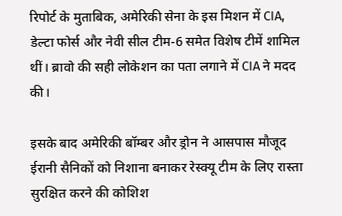रिपोर्ट के मुताबिक, अमेरिकी सेना के इस मिशन में CIA, डेल्टा फोर्स और नेवी सील टीम-6 समेत विशेष टीमें शामिल थीं। ब्रावो की सही लोकेशन का पता लगाने में CIA ने मदद की।

इसके बाद अमेरिकी बॉम्बर और ड्रोन ने आसपास मौजूद ईरानी सैनिकों को निशाना बनाकर रेस्क्यू टीम के लिए रास्ता सुरक्षित करने की कोशिश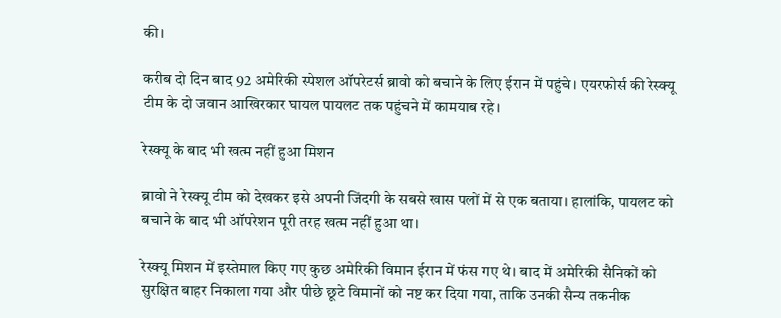की।

करीब दो दिन बाद 92 अमेरिकी स्पेशल ऑपरेटर्स ब्रावो को बचाने के लिए ईरान में पहुंचे। एयरफोर्स की रेस्क्यू टीम के दो जवान आखिरकार घायल पायलट तक पहुंचने में कामयाब रहे।

रेस्क्यू के बाद भी खत्म नहीं हुआ मिशन

ब्रावो ने रेस्क्यू टीम को देखकर इसे अपनी जिंदगी के सबसे खास पलों में से एक बताया। हालांकि, पायलट को बचाने के बाद भी ऑपरेशन पूरी तरह खत्म नहीं हुआ था।

रेस्क्यू मिशन में इस्तेमाल किए गए कुछ अमेरिकी विमान ईरान में फंस गए थे। बाद में अमेरिकी सैनिकों को सुरक्षित बाहर निकाला गया और पीछे छूटे विमानों को नष्ट कर दिया गया, ताकि उनकी सैन्य तकनीक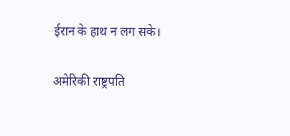ईरान के हाथ न लग सके।

अमेरिकी राष्ट्रपति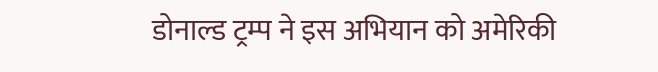डोनाल्ड ट्रम्प ने इस अभियान को अमेरिकी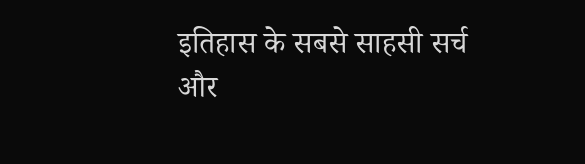इतिहास के सबसे साहसी सर्च और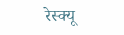रेस्क्यू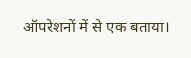ऑपरेशनों में से एक बताया।